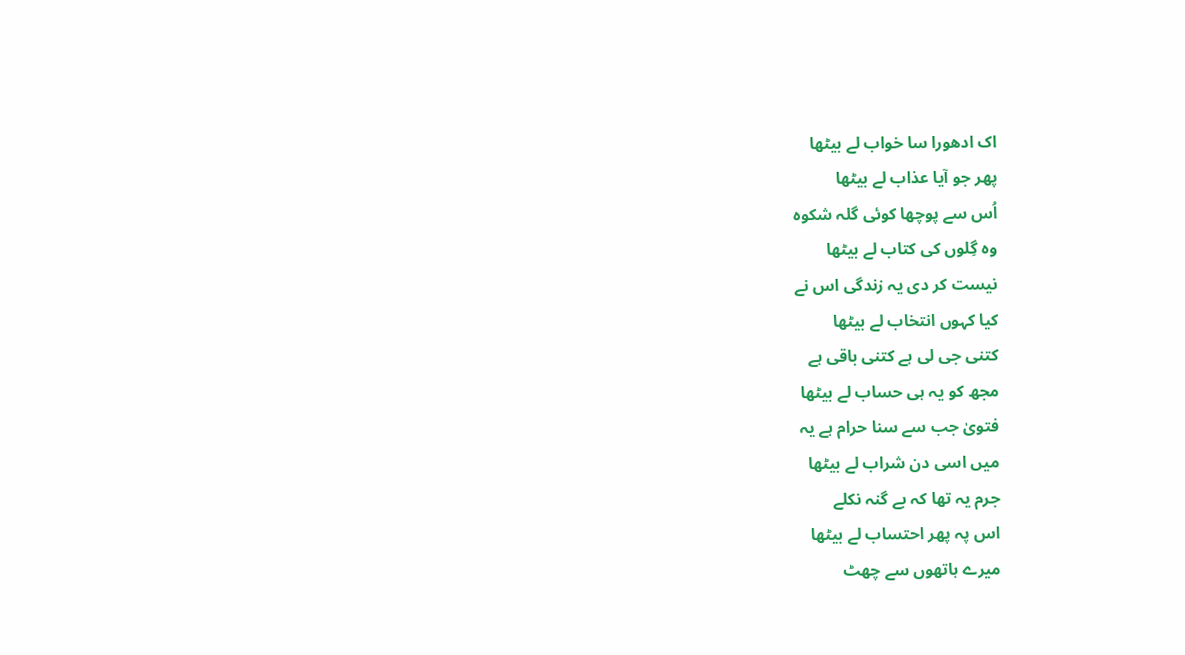اک ادھورا سا خواب لے بیٹھا
پھر جو آیا عذاب لے بیٹھا
اُس سے پوچھا کوئی گلہ شکوہ
وہ گِلوں کی کتاب لے بیٹھا
نیست کر دی یہ زندگی اس نے
کیا کہوں انتخاب لے بیٹھا
کتنی جی لی ہے کتنی باقی ہے
مجھ کو یہ ہی حساب لے بیٹھا
فتویٰ جب سے سنا حرام ہے یہ
میں اسی دن شراب لے بیٹھا
جرم یہ تھا کہ بے گنہ نکلے
اس پہ پھر احتساب لے بیٹھا
میرے ہاتھوں سے چھٹ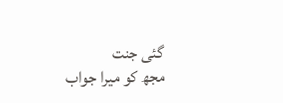گئی جنت
مجھ کو میرا جواب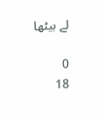لے بیٹھا

0
18